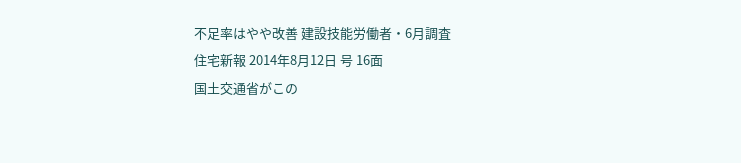不足率はやや改善 建設技能労働者・6月調査
住宅新報 2014年8月12日 号 16面
国土交通省がこの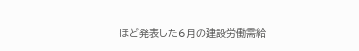ほど発表した6月の建設労働需給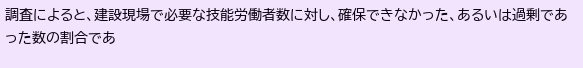調査によると、建設現場で必要な技能労働者数に対し、確保できなかった、あるいは過剰であった数の割合であ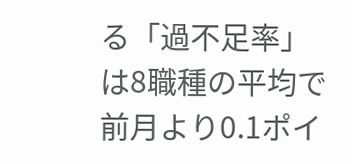る「過不足率」は8職種の平均で前月より0.1ポイ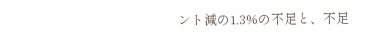ント減の1.3%の不足と、不足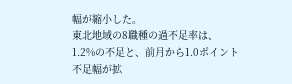幅が縮小した。
東北地域の8職種の過不足率は、1.2%の不足と、前月から1.0ポイント不足幅が拡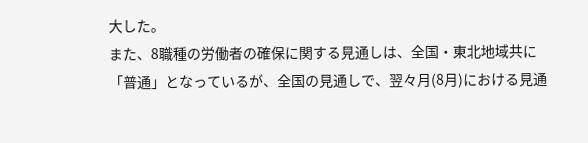大した。
また、8職種の労働者の確保に関する見通しは、全国・東北地域共に「普通」となっているが、全国の見通しで、翌々月(8月)における見通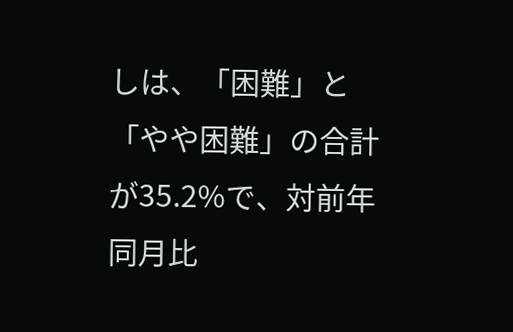しは、「困難」と「やや困難」の合計が35.2%で、対前年同月比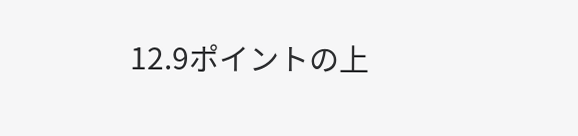12.9ポイントの上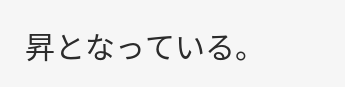昇となっている。